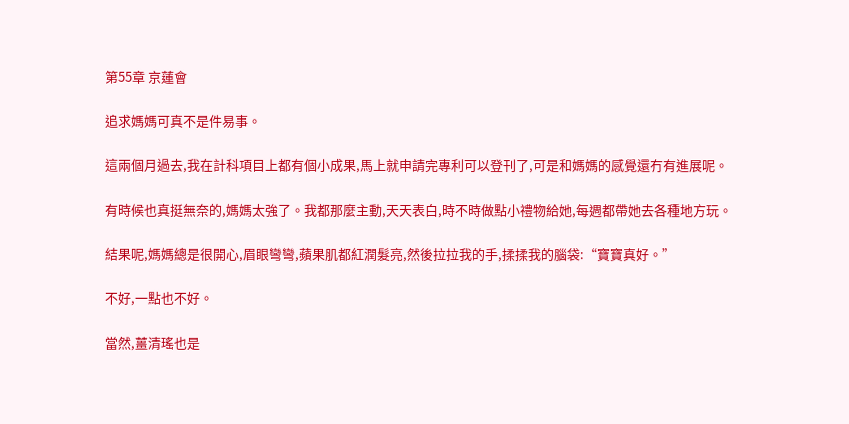第55章 京蓮會

追求媽媽可真不是件易事。

這兩個月過去,我在計科項目上都有個小成果,馬上就申請完專利可以登刊了,可是和媽媽的感覺還冇有進展呢。

有時候也真挺無奈的,媽媽太強了。我都那麼主動,天天表白,時不時做點小禮物給她,每週都帶她去各種地方玩。

結果呢,媽媽總是很開心,眉眼彎彎,蘋果肌都紅潤髮亮,然後拉拉我的手,揉揉我的腦袋:“寶寶真好。”

不好,一點也不好。

當然,薑清瑤也是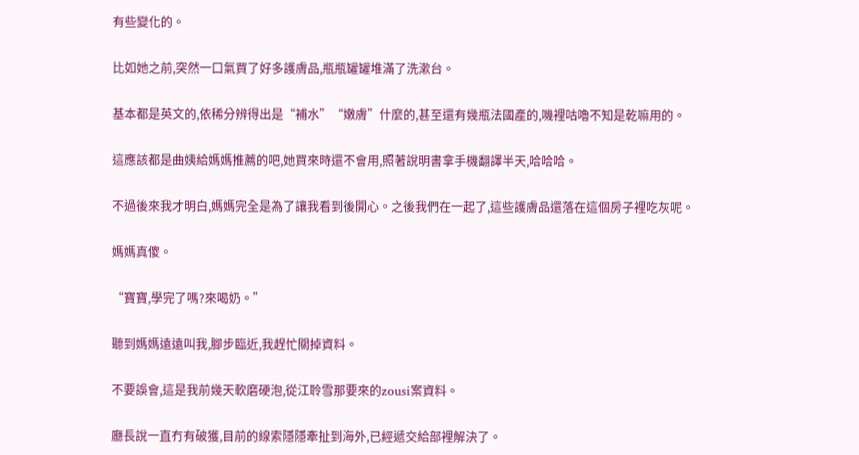有些變化的。

比如她之前,突然一口氣買了好多護膚品,瓶瓶罐罐堆滿了洗漱台。

基本都是英文的,依稀分辨得出是“補水”“嫩膚”什麼的,甚至還有幾瓶法國產的,嘰裡咕嚕不知是乾嘛用的。

這應該都是曲姨給媽媽推薦的吧,她買來時還不會用,照著說明書拿手機翻譯半天,哈哈哈。

不過後來我才明白,媽媽完全是為了讓我看到後開心。之後我們在一起了,這些護膚品還落在這個房子裡吃灰呢。

媽媽真傻。

“寶寶,學完了嗎?來喝奶。”

聽到媽媽遠遠叫我,腳步臨近,我趕忙關掉資料。

不要誤會,這是我前幾天軟磨硬泡,從江聆雪那要來的zousi案資料。

廳長說一直冇有破獲,目前的線索隱隱牽扯到海外,已經遞交給部裡解決了。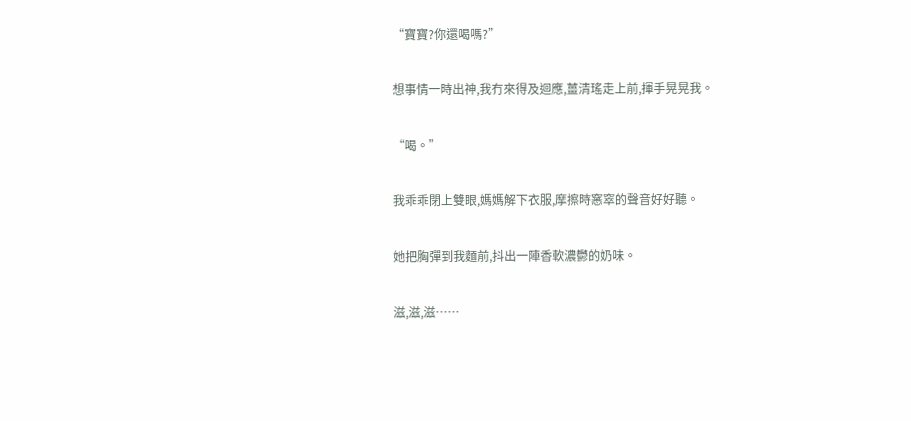“寶寶?你還喝嗎?”

想事情一時出神,我冇來得及迴應,薑清瑤走上前,揮手晃晃我。

“喝。”

我乖乖閉上雙眼,媽媽解下衣服,摩擦時窸窣的聲音好好聽。

她把胸彈到我麵前,抖出一陣香軟濃鬱的奶味。

滋,滋,滋……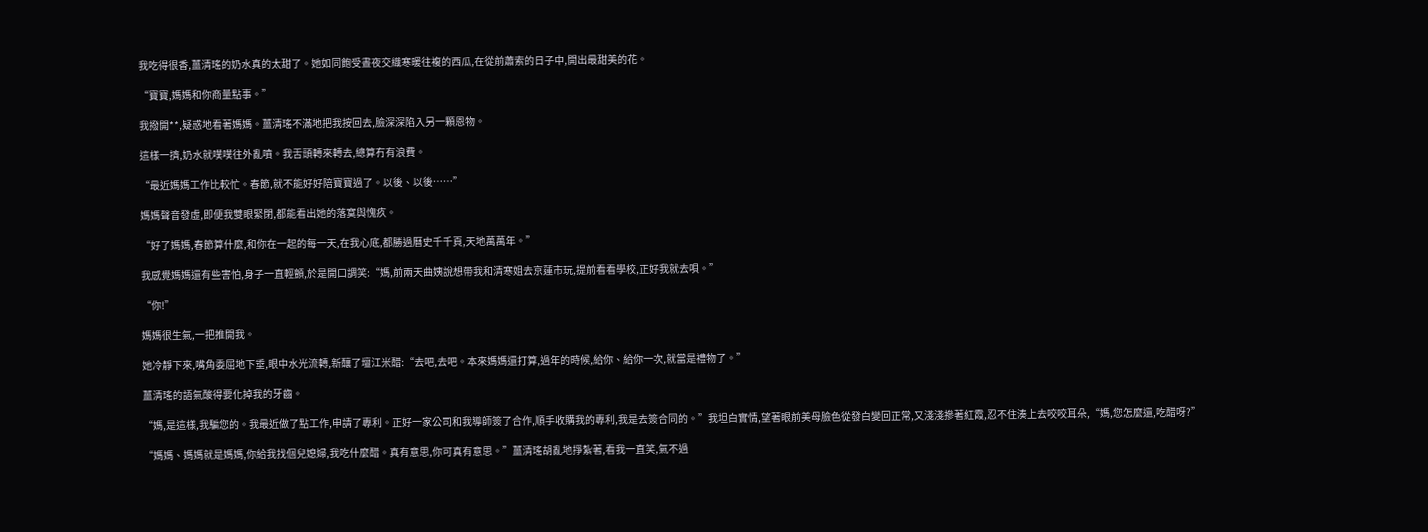我吃得很香,薑清瑤的奶水真的太甜了。她如同飽受晝夜交織寒暖往複的西瓜,在從前蕭索的日子中,開出最甜美的花。

“寶寶,媽媽和你商量點事。”

我撥開**,疑惑地看著媽媽。薑清瑤不滿地把我按回去,臉深深陷入另一顆恩物。

這樣一擠,奶水就噗噗往外亂噴。我舌頭轉來轉去,總算冇有浪費。

“最近媽媽工作比較忙。春節,就不能好好陪寶寶過了。以後、以後……”

媽媽聲音發虛,即便我雙眼緊閉,都能看出她的落寞與愧疚。

“好了媽媽,春節算什麼,和你在一起的每一天,在我心底,都勝過曆史千千頁,天地萬萬年。”

我感覺媽媽還有些害怕,身子一直輕顫,於是開口調笑:“媽,前兩天曲姨說想帶我和清寒姐去京蓮市玩,提前看看學校,正好我就去唄。”

“你!”

媽媽很生氣,一把推開我。

她冷靜下來,嘴角委屈地下垂,眼中水光流轉,新釀了壇江米醋:“去吧,去吧。本來媽媽還打算,過年的時候,給你、給你一次,就當是禮物了。”

薑清瑤的語氣酸得要化掉我的牙齒。

“媽,是這樣,我騙您的。我最近做了點工作,申請了專利。正好一家公司和我導師簽了合作,順手收購我的專利,我是去簽合同的。”我坦白實情,望著眼前美母臉色從發白變回正常,又淺淺摻著紅霞,忍不住湊上去咬咬耳朵,“媽,您怎麼還,吃醋呀?”

“媽媽、媽媽就是媽媽,你給我找個兒媳婦,我吃什麼醋。真有意思,你可真有意思。”薑清瑤胡亂地掙紮著,看我一直笑,氣不過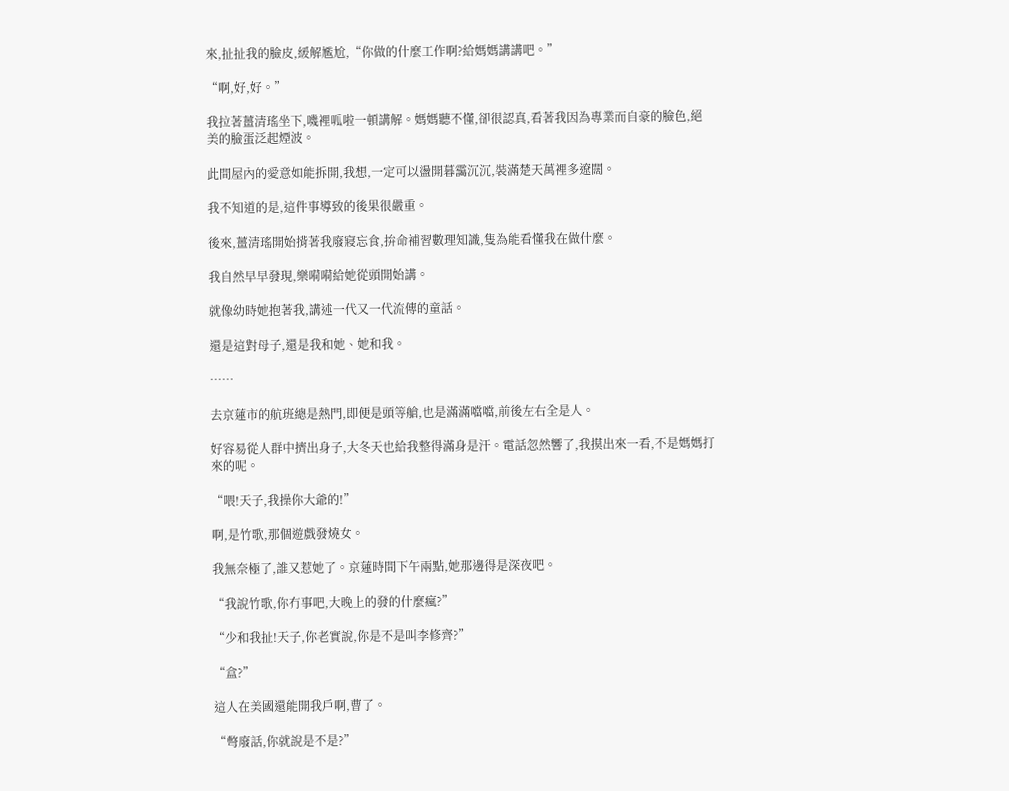來,扯扯我的臉皮,緩解尷尬,“你做的什麼工作啊?給媽媽講講吧。”

“啊,好,好。”

我拉著薑清瑤坐下,嘰裡呱啦一頓講解。媽媽聽不懂,卻很認真,看著我因為專業而自豪的臉色,絕美的臉蛋泛起煙波。

此間屋內的愛意如能拆開,我想,一定可以盪開暮靄沉沉,裝滿楚天萬裡多遼闊。

我不知道的是,這件事導致的後果很嚴重。

後來,薑清瑤開始揹著我廢寢忘食,拚命補習數理知識,隻為能看懂我在做什麼。

我自然早早發現,樂嗬嗬給她從頭開始講。

就像幼時她抱著我,講述一代又一代流傳的童話。

還是這對母子,還是我和她、她和我。

……

去京蓮市的航班總是熱門,即便是頭等艙,也是滿滿噹噹,前後左右全是人。

好容易從人群中擠出身子,大冬天也給我整得滿身是汗。電話忽然響了,我摸出來一看,不是媽媽打來的呢。

“喂!天子,我操你大爺的!”

啊,是竹歌,那個遊戲發燒女。

我無奈極了,誰又惹她了。京蓮時間下午兩點,她那邊得是深夜吧。

“我說竹歌,你冇事吧,大晚上的發的什麼瘋?”

“少和我扯!天子,你老實說,你是不是叫李修齊?”

“盒?”

這人在美國還能開我戶啊,曹了。

“彆廢話,你就說是不是?”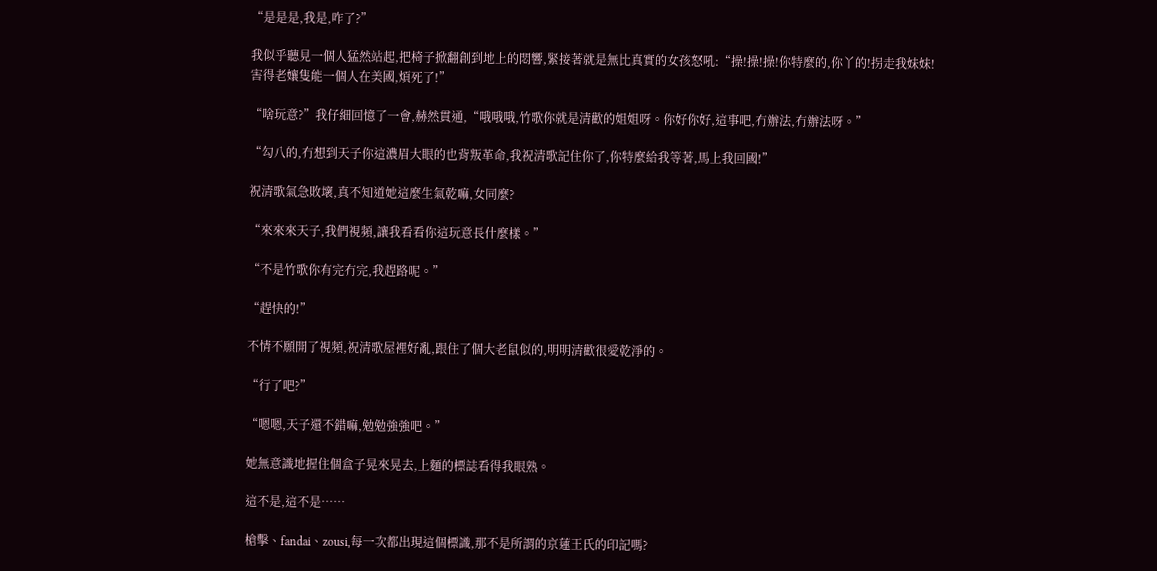“是是是,我是,咋了?”

我似乎聽見一個人猛然站起,把椅子掀翻創到地上的悶響,緊接著就是無比真實的女孩怒吼:“操!操!操!你特麼的,你丫的!拐走我妹妹!害得老孃隻能一個人在美國,煩死了!”

“啥玩意?”我仔細回憶了一會,赫然貫通,“哦哦哦,竹歌你就是清歡的姐姐呀。你好你好,這事吧,冇辦法,冇辦法呀。”

“勾八的,冇想到天子你這濃眉大眼的也背叛革命,我祝清歌記住你了,你特麼給我等著,馬上我回國!”

祝清歌氣急敗壞,真不知道她這麼生氣乾嘛,女同麼?

“來來來天子,我們視頻,讓我看看你這玩意長什麼樣。”

“不是竹歌你有完冇完,我趕路呢。”

“趕快的!”

不情不願開了視頻,祝清歌屋裡好亂,跟住了個大老鼠似的,明明清歡很愛乾淨的。

“行了吧?”

“嗯嗯,天子還不錯嘛,勉勉強強吧。”

她無意識地握住個盒子晃來晃去,上麵的標誌看得我眼熟。

這不是,這不是……

槍擊、fandai、zousi,每一次都出現這個標識,那不是所謂的京蓮王氏的印記嗎?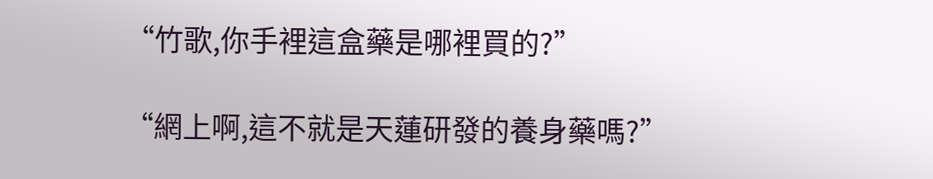“竹歌,你手裡這盒藥是哪裡買的?”

“網上啊,這不就是天蓮研發的養身藥嗎?”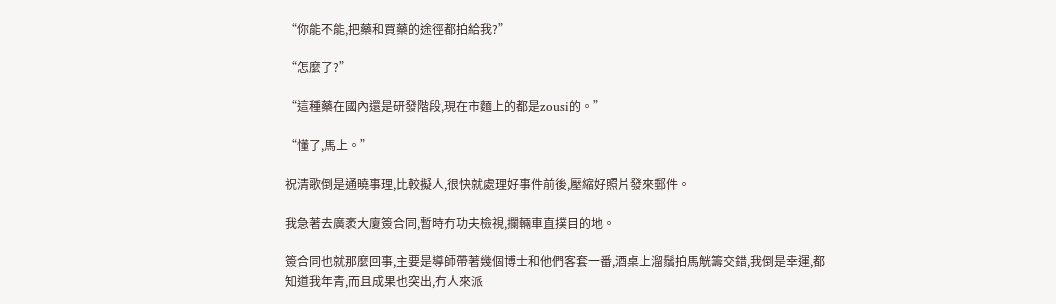“你能不能,把藥和買藥的途徑都拍給我?”

“怎麼了?”

“這種藥在國內還是研發階段,現在市麵上的都是zousi的。”

“懂了,馬上。”

祝清歌倒是通曉事理,比較擬人,很快就處理好事件前後,壓縮好照片發來郵件。

我急著去廣袤大廈簽合同,暫時冇功夫檢視,攔輛車直撲目的地。

簽合同也就那麼回事,主要是導師帶著幾個博士和他們客套一番,酒桌上溜鬚拍馬觥籌交錯,我倒是幸運,都知道我年青,而且成果也突出,冇人來派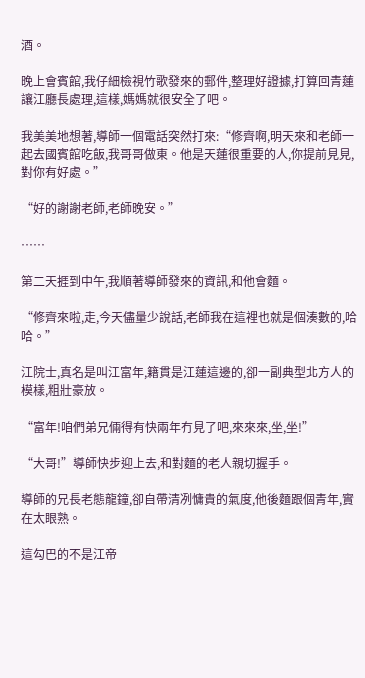酒。

晚上會賓館,我仔細檢視竹歌發來的郵件,整理好證據,打算回青蓮讓江廳長處理,這樣,媽媽就很安全了吧。

我美美地想著,導師一個電話突然打來:“修齊啊,明天來和老師一起去國賓館吃飯,我哥哥做東。他是天蓮很重要的人,你提前見見,對你有好處。”

“好的謝謝老師,老師晚安。”

……

第二天捱到中午,我順著導師發來的資訊,和他會麵。

“修齊來啦,走,今天儘量少說話,老師我在這裡也就是個湊數的,哈哈。”

江院士,真名是叫江富年,籍貫是江蓮這邊的,卻一副典型北方人的模樣,粗壯豪放。

“富年!咱們弟兄倆得有快兩年冇見了吧,來來來,坐,坐!”

“大哥!”導師快步迎上去,和對麵的老人親切握手。

導師的兄長老態龍鐘,卻自帶清冽慵貴的氣度,他後麵跟個青年,實在太眼熟。

這勾巴的不是江帝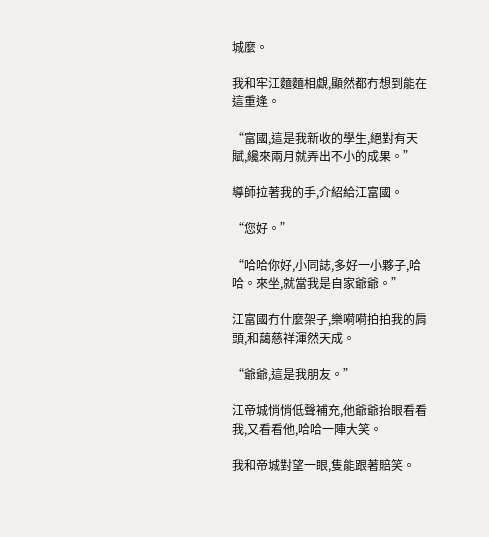城麼。

我和牢江麵麵相覷,顯然都冇想到能在這重逢。

“富國,這是我新收的學生,絕對有天賦,纔來兩月就弄出不小的成果。”

導師拉著我的手,介紹給江富國。

“您好。”

“哈哈你好,小同誌,多好一小夥子,哈哈。來坐,就當我是自家爺爺。”

江富國冇什麼架子,樂嗬嗬拍拍我的肩頭,和藹慈祥渾然天成。

“爺爺,這是我朋友。”

江帝城悄悄低聲補充,他爺爺抬眼看看我,又看看他,哈哈一陣大笑。

我和帝城對望一眼,隻能跟著賠笑。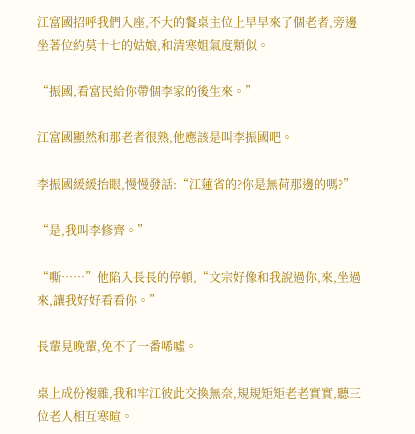江富國招呼我們入座,不大的餐桌主位上早早來了個老者,旁邊坐著位約莫十七的姑娘,和清寒姐氣度類似。

“振國,看富民給你帶個李家的後生來。”

江富國顯然和那老者很熟,他應該是叫李振國吧。

李振國緩緩抬眼,慢慢發話:“江蓮省的?你是無荷那邊的嗎?”

“是,我叫李修齊。”

“嘶……”他陷入長長的停頓,“文宗好像和我說過你,來,坐過來,讓我好好看看你。”

長輩見晚輩,免不了一番唏噓。

桌上成份複雜,我和牢江彼此交換無奈,規規矩矩老老實實,聽三位老人相互寒暄。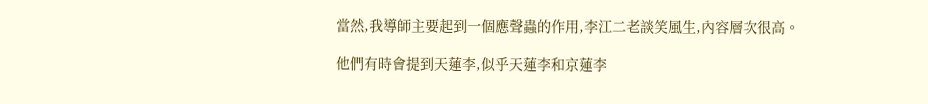當然,我導師主要起到一個應聲蟲的作用,李江二老談笑風生,內容層次很高。

他們有時會提到天蓮李,似乎天蓮李和京蓮李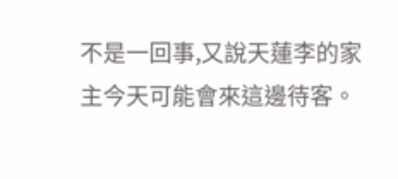不是一回事,又說天蓮李的家主今天可能會來這邊待客。